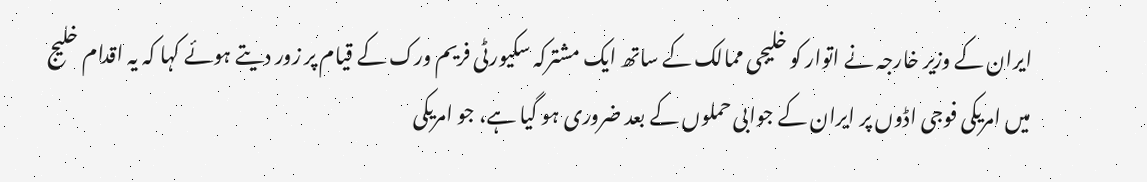ایران کے وزیر خارجہ نے اتوار کو خلیجی ممالک کے ساتھ ایک مشترکہ سکیورٹی فریم ورک کے قیام پر زور دیتے ہوئے کہا کہ یہ اقدام خلیج میں امریکی فوجی اڈوں پر ایران کے جوابی حملوں کے بعد ضروری ہو گیا ہے، جو امریکی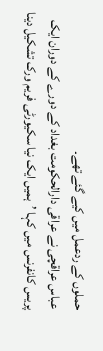حملوں کے ردعمل میں کیے گئے تھے۔
عباس عراقچی نے عراقی دارالحکومت بغداد کے دورے کے دوران ایک پریس کانفرنس میں کہا ’ہمیں ایک نیا سکیورٹی فریم ورک تشکیل دینا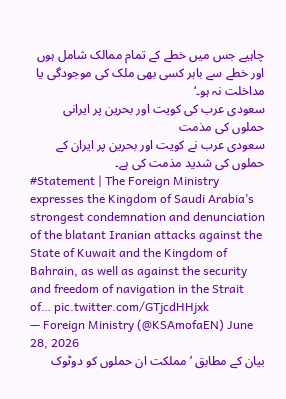چاہیے جس میں خطے کے تمام ممالک شامل ہوں اور خطے سے باہر کسی بھی ملک کی موجودگی یا مداخلت نہ ہو۔‘
سعودی عرب کی کویت اور بحرین پر ایرانی حملوں کی مذمت
سعودی عرب نے کویت اور بحرین پر ایران کے حملوں کی شدید مذمت کی ہے۔
#Statement | The Foreign Ministry expresses the Kingdom of Saudi Arabia’s strongest condemnation and denunciation of the blatant Iranian attacks against the State of Kuwait and the Kingdom of Bahrain, as well as against the security and freedom of navigation in the Strait of… pic.twitter.com/GTjcdHHjxk
— Foreign Ministry (@KSAmofaEN) June 28, 2026
بیان کے مطابق ’مملکت ان حملوں کو دوٹوک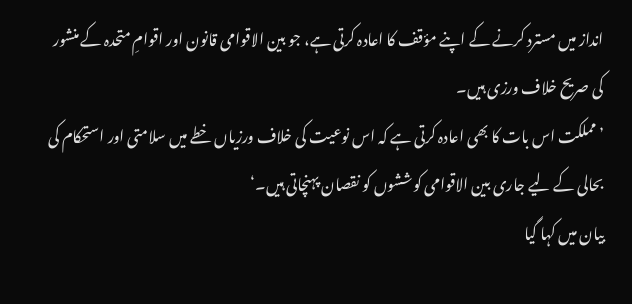انداز میں مسترد کرنے کے اپنے مؤقف کا اعادہ کرتی ہے، جو بین الاقوامی قانون اور اقوامِ متحدہ کے منشور کی صریح خلاف ورزی ہیں۔
’مملکت اس بات کا بھی اعادہ کرتی ہے کہ اس نوعیت کی خلاف ورزیاں خطے میں سلامتی اور استحکام کی بحالی کے لیے جاری بین الاقوامی کوششوں کو نقصان پہنچاتی ہیں۔‘
بیان میں کہا گیا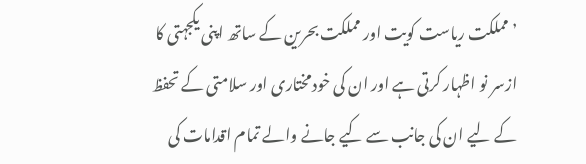’مملکت ریاست کویت اور مملکت بحرین کے ساتھ اپنی یکجہتی کا ازسر نو اظہار کرتی ہے اور ان کی خودمختاری اور سلامتی کے تحفظ کے لیے ان کی جانب سے کیے جانے والے تمام اقدامات کی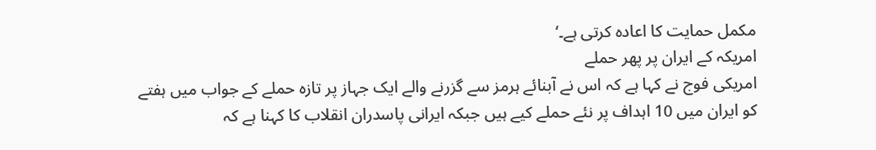مکمل حمایت کا اعادہ کرتی ہے۔‘
امریکہ کے ایران پر پھر حملے
امریکی فوج نے کہا ہے کہ اس نے آبنائے ہرمز سے گزرنے والے ایک جہاز پر تازہ حملے کے جواب میں ہفتے کو ایران میں 10 اہداف پر نئے حملے کیے ہیں جبکہ ایرانی پاسدران انقلاب کا کہنا ہے کہ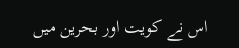اس نے کویت اور بحرین میں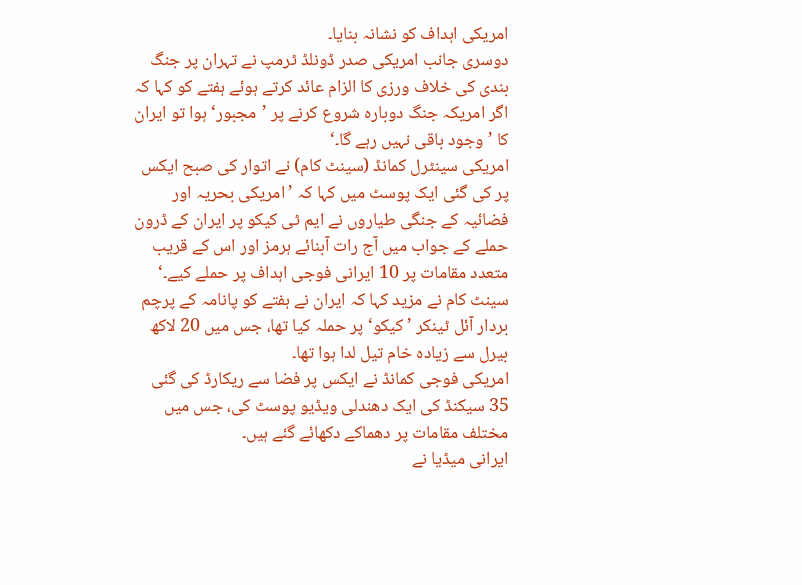امریکی اہداف کو نشانہ بنایا۔
دوسری جانب امریکی صدر ڈونلڈ ٹرمپ نے تہران پر جنگ بندی کی خلاف ورزی کا الزام عائد کرتے ہوئے ہفتے کو کہا کہ اگر امریکہ جنگ دوبارہ شروع کرنے پر ’مجبور‘ ہوا تو ایران کا ’وجود باقی نہیں رہے گا۔‘
امریکی سینٹرل کمانڈ (سینٹ کام) نے اتوار کی صبح ایکس پر کی گئی ایک پوسٹ میں کہا کہ ’امریکی بحریہ اور فضائیہ کے جنگی طیاروں نے ایم ٹی کیکو پر ایران کے ڈرون حملے کے جواب میں آج رات آبنائے ہرمز اور اس کے قریب متعدد مقامات پر 10 ایرانی فوجی اہداف پر حملے کیے۔‘
سینٹ کام نے مزید کہا کہ ایران نے ہفتے کو پانامہ کے پرچم بردار آئل ٹینکر ’کیکو‘ پر حملہ کیا تھا، جس میں 20 لاکھ بیرل سے زیادہ خام تیل لدا ہوا تھا۔
امریکی فوجی کمانڈ نے ایکس پر فضا سے ریکارڈ کی گئی 35 سیکنڈ کی ایک دھندلی ویڈیو پوسٹ کی، جس میں مختلف مقامات پر دھماکے دکھائے گئے ہیں۔
ایرانی میڈیا نے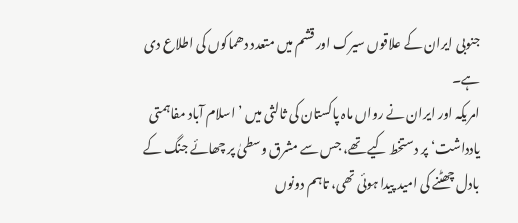جنوبی ایران کے علاقوں سیرک اور قشم میں متعدد دھماکوں کی اطلاع دی ہے۔
امریکہ اور ایران نے رواں ماہ پاکستان کی ثالثی میں ’اسلام آباد مفاہمتی یادداشت‘ پر دستخط کیے تھے، جس سے مشرق وسطیٰ پر چھائے جنگ کے بادل چھٹنے کی امید پیدا ہوئی تھی، تاہم دونوں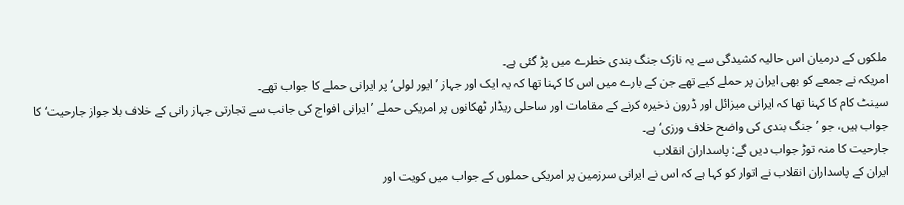ملکوں کے درمیان اس حالیہ کشیدگی سے یہ نازک جنگ بندی خطرے میں پڑ گئی ہے۔
امریکہ نے جمعے کو بھی ایران پر حملے کیے تھے جن کے بارے میں اس کا کہنا تھا کہ یہ ایک اور جہاز ’ایور لولی‘ پر ایرانی حملے کا جواب تھے۔
سینٹ کام کا کہنا تھا کہ ایرانی میزائل اور ڈرون ذخیرہ کرنے کے مقامات اور ساحلی ریڈار ٹھکانوں پر امریکی حملے ’ایرانی افواج کی جانب سے تجارتی جہاز رانی کے خلاف بلا جواز جارحیت‘ کا جواب ہیں، جو ’جنگ بندی کی واضح خلاف ورزی‘ ہے۔
جارحیت کا منہ توڑ جواب دیں گے: پاسداران انقلاب
ایران کے پاسداران انقلاب نے اتوار کو کہا ہے کہ اس نے ایرانی سرزمین پر امریکی حملوں کے جواب میں کویت اور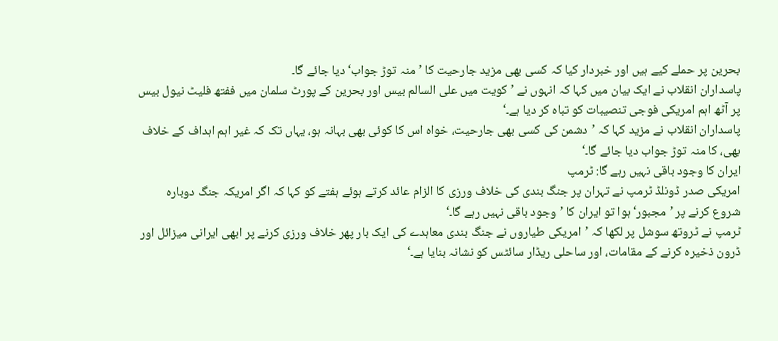بحرین پر حملے کیے ہیں اور خبردار کیا کہ کسی بھی مزید جارحیت کا ’منہ توڑ جواب‘ دیا جائے گا۔
پاسداران انقلاب نے ایک بیان میں کہا کہ انہوں نے ’کویت میں علی السالم بیس اور بحرین کے پورٹ سلمان میں ففتھ فلیٹ نیول بیس پر آٹھ اہم امریکی فوجی تنصیبات کو تباہ کر دیا ہے۔‘
پاسداران انقلاب نے مزید کہا کہ ’دشمن کی کسی بھی جارحیت، خواہ اس کا کوئی بھی بہانہ ہو، یہاں تک کہ غیر اہم اہداف کے خلاف بھی، کا منہ توڑ جواب دیا جائے گا۔‘
ایران کا وجود باقی نہیں رہے گا: ٹرمپ
امریکی صدر ڈونلڈ ٹرمپ نے تہران پر جنگ بندی کی خلاف ورزی کا الزام عائد کرتے ہوئے ہفتے کو کہا کہ اگر امریکہ جنگ دوبارہ شروع کرنے پر ’مجبور‘ ہوا تو ایران کا ’وجود باقی نہیں رہے گا۔‘
ٹرمپ نے ٹروتھ سوشل پر لکھا کہ ’امریکی طیاروں نے جنگ بندی معاہدے کی ایک بار پھر خلاف ورزی کرنے پر ابھی ایرانی میزائل اور ڈرون ذخیرہ کرنے کے مقامات، اور ساحلی ریڈار سائٹس کو نشانہ بنایا ہے۔‘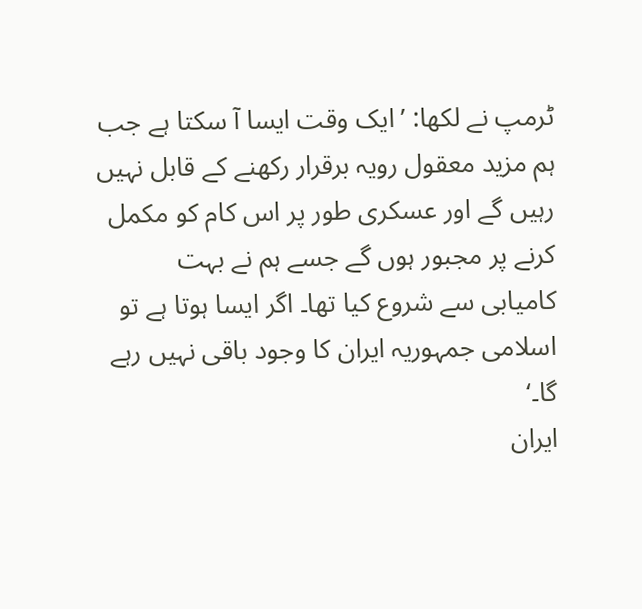ٹرمپ نے لکھا: ’ایک وقت ایسا آ سکتا ہے جب ہم مزید معقول رویہ برقرار رکھنے کے قابل نہیں رہیں گے اور عسکری طور پر اس کام کو مکمل کرنے پر مجبور ہوں گے جسے ہم نے بہت کامیابی سے شروع کیا تھا۔ اگر ایسا ہوتا ہے تو اسلامی جمہوریہ ایران کا وجود باقی نہیں رہے گا۔‘
ایران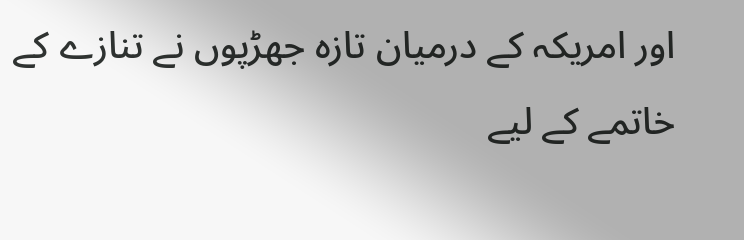اور امریکہ کے درمیان تازہ جھڑپوں نے تنازے کے خاتمے کے لیے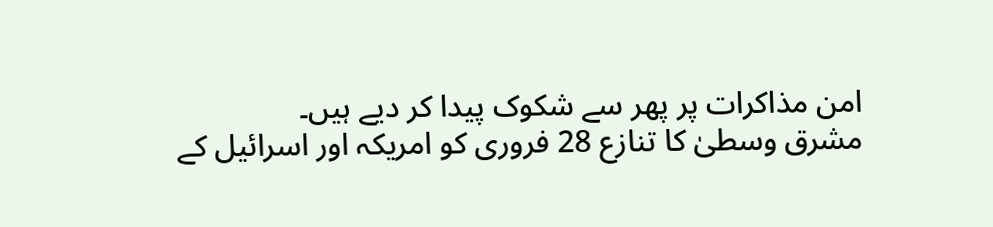امن مذاکرات پر پھر سے شکوک پیدا کر دیے ہیں۔
مشرق وسطیٰ کا تنازع 28 فروری کو امریکہ اور اسرائیل کے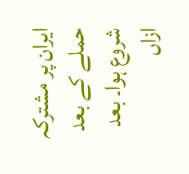ایران پر مشترکہ حملے کے بعد شروع ہوا۔ بعد ازاں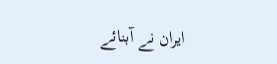ایران نے آبنائے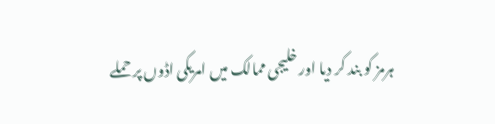ہرمز کو بند کر دیا اور خلیجی ممالک میں امریکی اڈوں پر حملے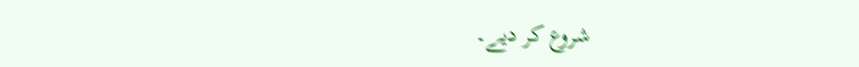شروع کر دیے۔